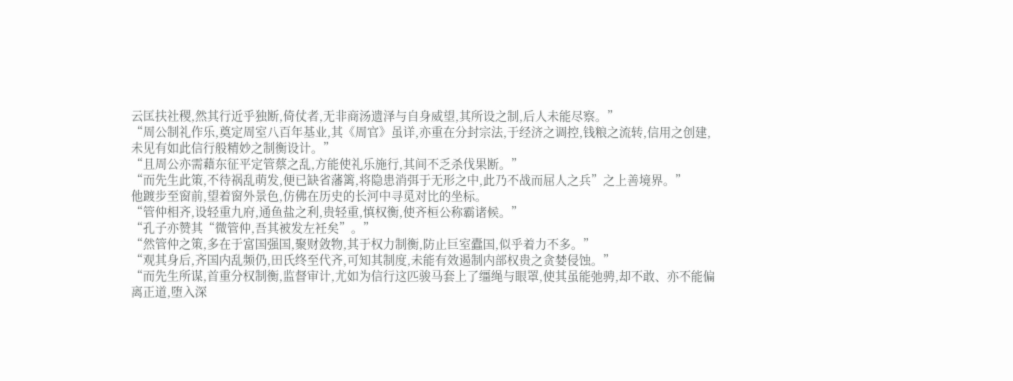云匡扶社稷,然其行近乎独断,倚仗者,无非商汤遗泽与自身威望,其所设之制,后人未能尽察。”
“周公制礼作乐,奠定周室八百年基业,其《周官》虽详,亦重在分封宗法,于经济之调控,钱粮之流转,信用之创建,未见有如此信行般精妙之制衡设计。”
“且周公亦需藉东征平定管蔡之乱,方能使礼乐施行,其间不乏杀伐果断。”
“而先生此策,不待祸乱萌发,便已缺省藩篱,将隐患消弭于无形之中,此乃不战而屈人之兵”之上善境界。”
他踱步至窗前,望着窗外景色,仿佛在历史的长河中寻觅对比的坐标。
“管仲相齐,设轻重九府,通鱼盐之利,贵轻重,慎权衡,使齐桓公称霸诸候。”
“孔子亦赞其“微管仲,吾其被发左衽矣”。”
“然管仲之策,多在于富国强国,聚财敛物,其于权力制衡,防止巨室蠹国,似乎着力不多。”
“观其身后,齐国内乱频仍,田氏终至代齐,可知其制度,未能有效遏制内部权贵之贪婪侵蚀。”
“而先生所谋,首重分权制衡,监督审计,尤如为信行这匹骏马套上了缰绳与眼罩,使其虽能弛骋,却不敢、亦不能偏离正道,堕入深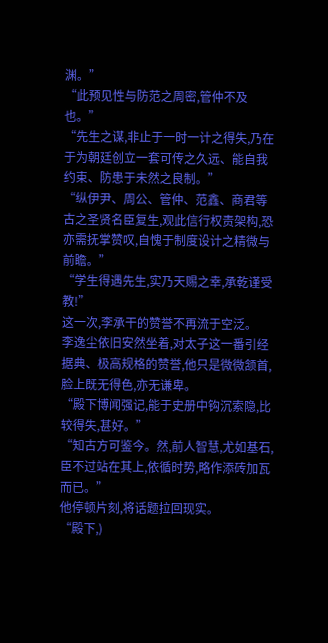渊。”
“此预见性与防范之周密,管仲不及也。”
“先生之谋,非止于一时一计之得失,乃在于为朝廷创立一套可传之久远、能自我约束、防患于未然之良制。”
“纵伊尹、周公、管仲、范鑫、商君等古之圣贤名臣复生,观此信行权责架构,恐亦需抚掌赞叹,自愧于制度设计之精微与前瞻。”
“学生得遇先生,实乃天赐之幸,承乾谨受教!”
这一次,李承干的赞誉不再流于空泛。
李逸尘依旧安然坐着,对太子这一番引经据典、极高规格的赞誉,他只是微微颔首,脸上既无得色,亦无谦卑。
“殿下博闻强记,能于史册中钩沉索隐,比较得失,甚好。”
“知古方可鉴今。然,前人智慧,尤如基石,臣不过站在其上,依循时势,略作添砖加瓦而已。”
他停顿片刻,将话题拉回现实。
“殿下,)